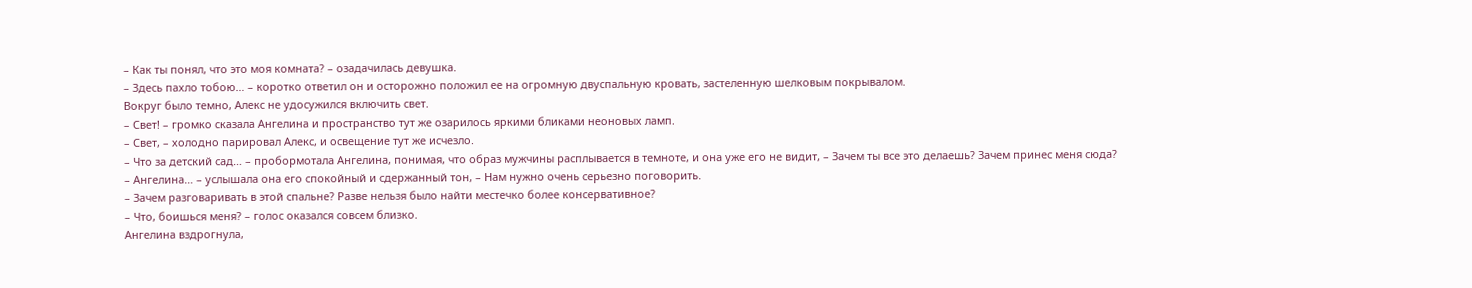– Как ты понял, что это моя комната? – озадачилась девушка.
– Здесь пахло тобою… – коротко ответил он и осторожно положил ее на огромную двуспальную кровать, застеленную шелковым покрывалом.
Вокруг было темно, Алекс не удосужился включить свет.
– Свет! – громко сказала Ангелина и пространство тут же озарилось яркими бликами неоновых ламп.
– Свет, – холодно парировал Алекс, и освещение тут же исчезло.
– Что за детский сад… – пробормотала Ангелина, понимая, что образ мужчины расплывается в темноте, и она уже его не видит, – Зачем ты все это делаешь? Зачем принес меня сюда?
– Ангелина… – услышала она его спокойный и сдержанный тон, – Нам нужно очень серьезно поговорить.
– Зачем разговаривать в этой спальне? Разве нельзя было найти местечко более консервативное?
– Что, боишься меня? – голос оказался совсем близко.
Ангелина вздрогнула,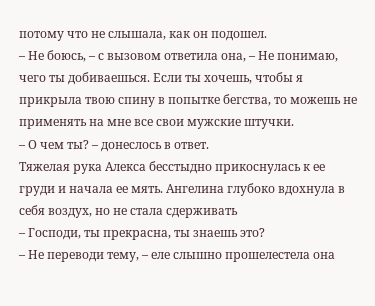потому что не слышала, как он подошел.
– Не боюсь, – с вызовом ответила она, – Не понимаю, чего ты добиваешься. Если ты хочешь, чтобы я прикрыла твою спину в попытке бегства, то можешь не применять на мне все свои мужские штучки.
– О чем ты? – донеслось в ответ.
Тяжелая рука Алекса бесстыдно прикоснулась к ее груди и начала ее мять. Ангелина глубоко вдохнула в себя воздух, но не стала сдерживать
– Господи, ты прекрасна, ты знаешь это?
– Не переводи тему, – еле слышно прошелестела она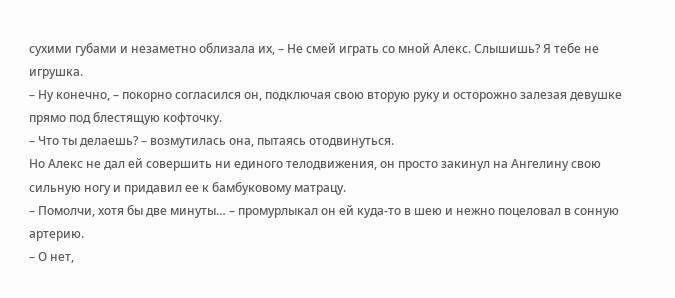сухими губами и незаметно облизала их, – Не смей играть со мной Алекс. Слышишь? Я тебе не игрушка.
– Ну конечно, – покорно согласился он, подключая свою вторую руку и осторожно залезая девушке прямо под блестящую кофточку.
– Что ты делаешь? – возмутилась она, пытаясь отодвинуться.
Но Алекс не дал ей совершить ни единого телодвижения, он просто закинул на Ангелину свою сильную ногу и придавил ее к бамбуковому матрацу.
– Помолчи, хотя бы две минуты… – промурлыкал он ей куда-то в шею и нежно поцеловал в сонную артерию.
– О нет,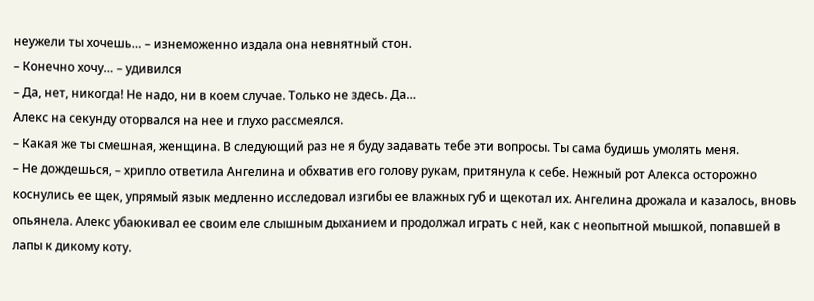неужели ты хочешь… – изнеможенно издала она невнятный стон.
– Конечно хочу… – удивился
– Да, нет, никогда! Не надо, ни в коем случае. Только не здесь. Да…
Алекс на секунду оторвался на нее и глухо рассмеялся.
– Какая же ты смешная, женщина. В следующий раз не я буду задавать тебе эти вопросы. Ты сама будишь умолять меня.
– Не дождешься, – хрипло ответила Ангелина и обхватив его голову рукам, притянула к себе. Нежный рот Алекса осторожно коснулись ее щек, упрямый язык медленно исследовал изгибы ее влажных губ и щекотал их. Ангелина дрожала и казалось, вновь опьянела. Алекс убаюкивал ее своим еле слышным дыханием и продолжал играть с ней, как с неопытной мышкой, попавшей в лапы к дикому коту.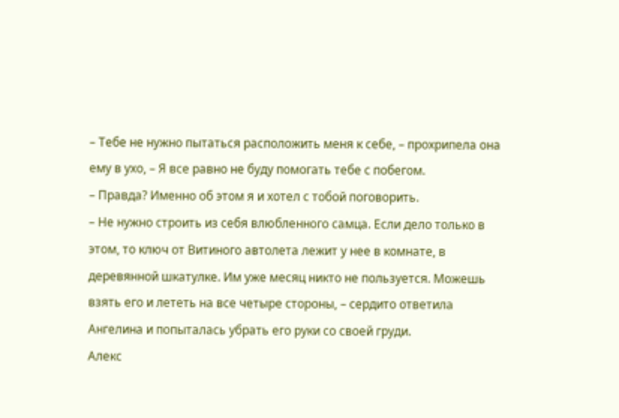– Тебе не нужно пытаться расположить меня к себе, – прохрипела она ему в ухо, – Я все равно не буду помогать тебе с побегом.
– Правда? Именно об этом я и хотел с тобой поговорить.
– Не нужно строить из себя влюбленного самца. Если дело только в этом, то ключ от Витиного автолета лежит у нее в комнате, в деревянной шкатулке. Им уже месяц никто не пользуется. Можешь взять его и лететь на все четыре стороны, – сердито ответила Ангелина и попыталась убрать его руки со своей груди.
Алекс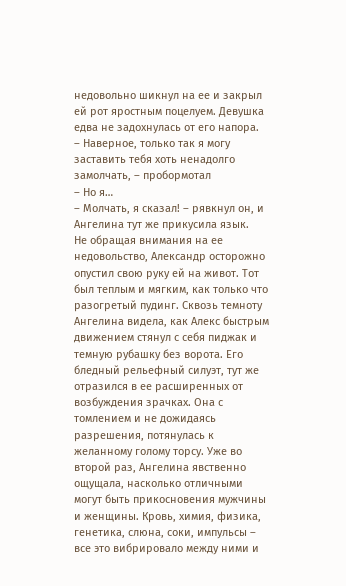недовольно шикнул на ее и закрыл ей рот яростным поцелуем. Девушка едва не задохнулась от его напора.
– Наверное, только так я могу заставить тебя хоть ненадолго замолчать, – пробормотал
– Но я…
– Молчать, я сказал! – рявкнул он, и Ангелина тут же прикусила язык.
Не обращая внимания на ее недовольство, Александр осторожно опустил свою руку ей на живот. Тот был теплым и мягким, как только что разогретый пудинг. Сквозь темноту Ангелина видела, как Алекс быстрым движением стянул с себя пиджак и темную рубашку без ворота. Его бледный рельефный силуэт, тут же отразился в ее расширенных от возбуждения зрачках. Она с томлением и не дожидаясь разрешения, потянулась к желанному голому торсу. Уже во второй раз, Ангелина явственно ощущала, насколько отличными могут быть прикосновения мужчины и женщины. Кровь, химия, физика, генетика, слюна, соки, импульсы – все это вибрировало между ними и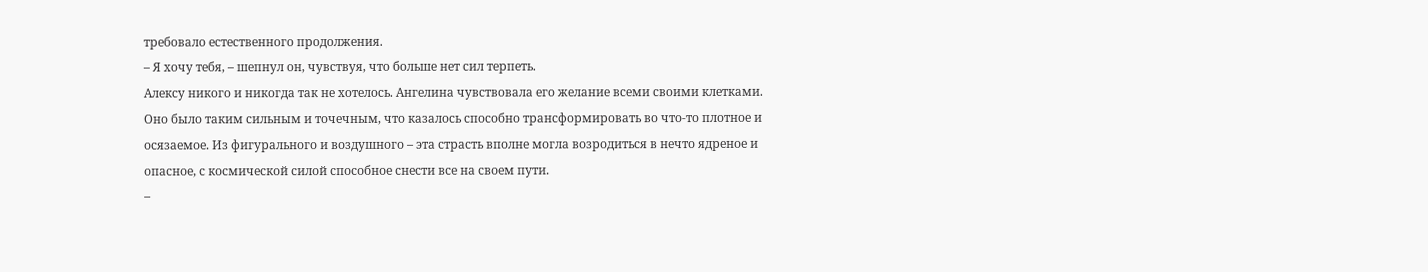требовало естественного продолжения.
– Я хочу тебя, – шепнул он, чувствуя, что больше нет сил терпеть.
Алексу никого и никогда так не хотелось. Ангелина чувствовала его желание всеми своими клетками. Оно было таким сильным и точечным, что казалось способно трансформировать во что-то плотное и осязаемое. Из фигурального и воздушного – эта страсть вполне могла возродиться в нечто ядреное и опасное, с космической силой способное снести все на своем пути.
–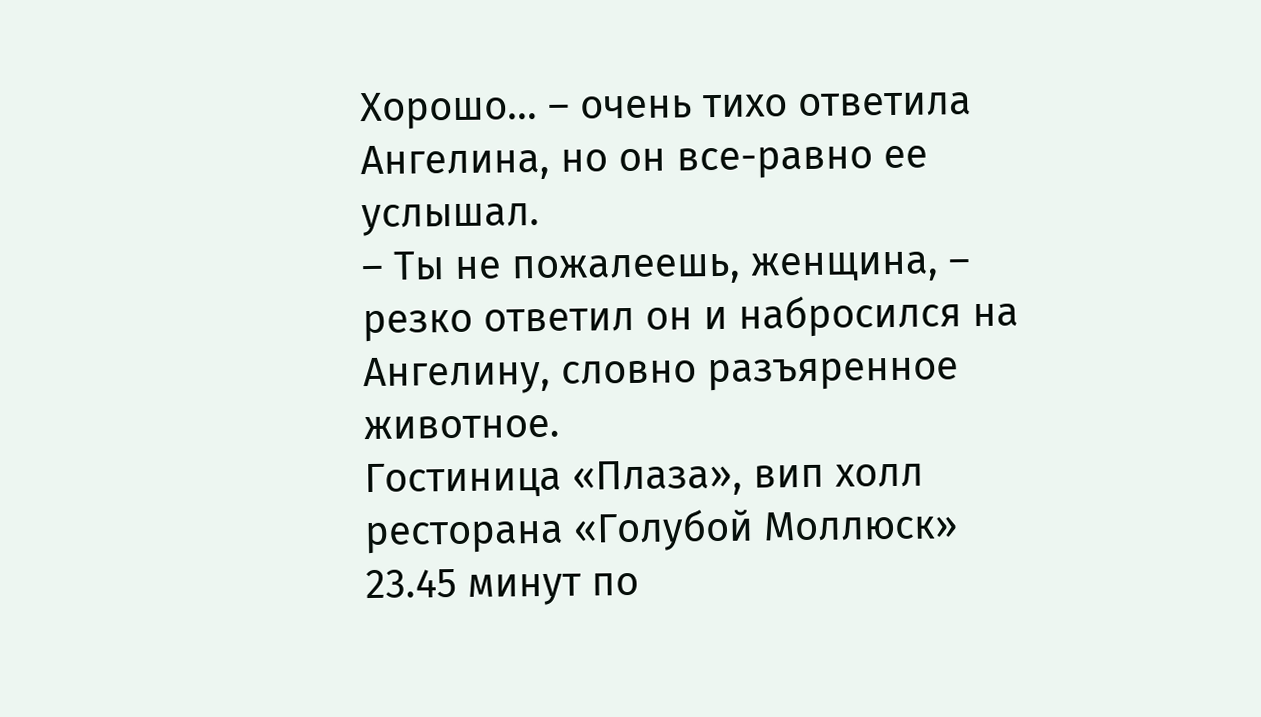Хорошо… – очень тихо ответила Ангелина, но он все-равно ее услышал.
– Ты не пожалеешь, женщина, – резко ответил он и набросился на Ангелину, словно разъяренное животное.
Гостиница «Плаза», вип холл ресторана «Голубой Моллюск»
23.45 минут по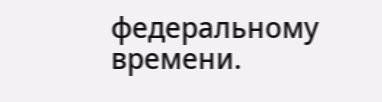федеральному времени.